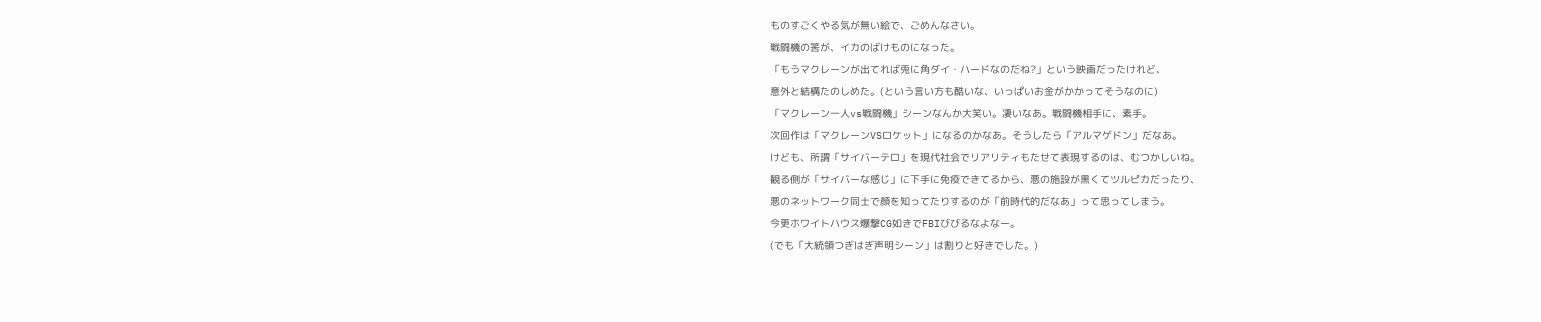ものすごくやる気が無い絵で、ごめんなさい。
戦闘機の筈が、イカのばけものになった。
「もうマクレーンが出てれば兎に角ダイ・ハードなのだね?」という映画だったけれど、
意外と結構たのしめた。(という言い方も酷いな、いっぱいお金がかかってそうなのに)
「マクレーン一人vs戦闘機」シーンなんか大笑い。凄いなあ。戦闘機相手に、素手。
次回作は「マクレーンVSロケット」になるのかなあ。そうしたら「アルマゲドン」だなあ。
けども、所謂「サイバーテロ」を現代社会でリアリティもたせて表現するのは、むつかしいね。
観る側が「サイバーな感じ」に下手に免疫できてるから、悪の施設が黒くてツルピカだったり、
悪のネットワーク同士で顔を知ってたりするのが「前時代的だなあ」って思ってしまう。
今更ホワイトハウス爆撃CG如きでFBIびびるなよなー。
(でも「大統領つぎはぎ声明シーン」は割りと好きでした。)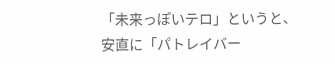「未来っぽいテロ」というと、安直に「パトレイバー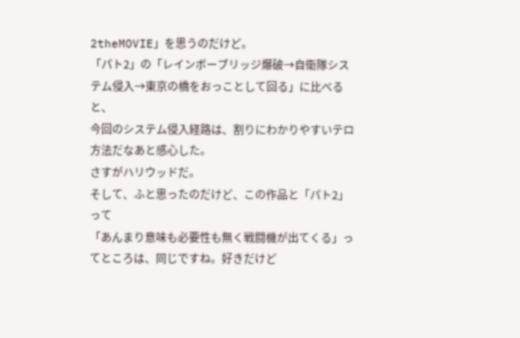2theMOVIE」を思うのだけど。
「パト2」の「レインボーブリッジ爆破→自衛隊システム侵入→東京の橋をおっことして回る」に比べると、
今回のシステム侵入経路は、割りにわかりやすいテロ方法だなあと感心した。
さすがハリウッドだ。
そして、ふと思ったのだけど、この作品と「パト2」って
「あんまり意味も必要性も無く戦闘機が出てくる」ってところは、同じですね。好きだけど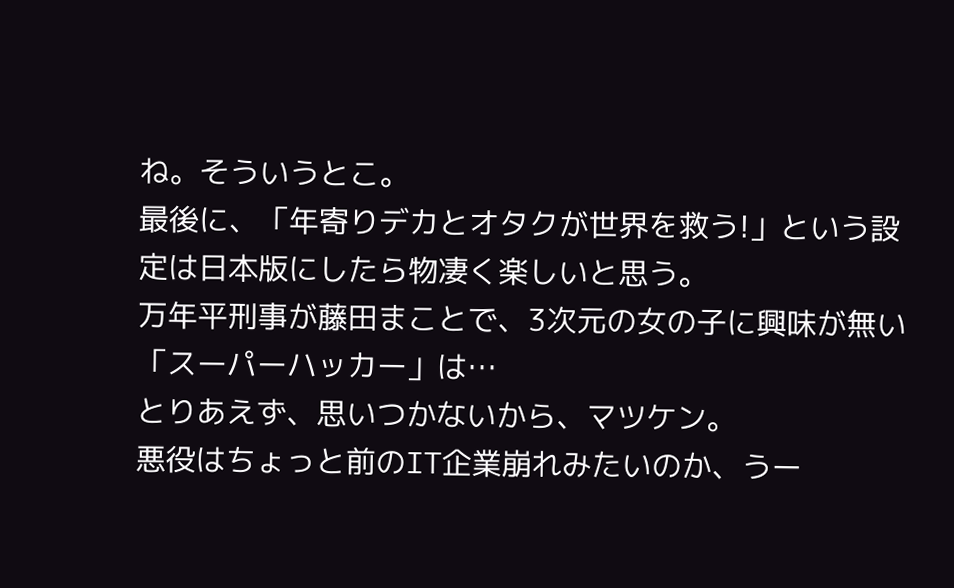ね。そういうとこ。
最後に、「年寄りデカとオタクが世界を救う!」という設定は日本版にしたら物凄く楽しいと思う。
万年平刑事が藤田まことで、3次元の女の子に興味が無い「スーパーハッカー」は…
とりあえず、思いつかないから、マツケン。
悪役はちょっと前のIT企業崩れみたいのか、うー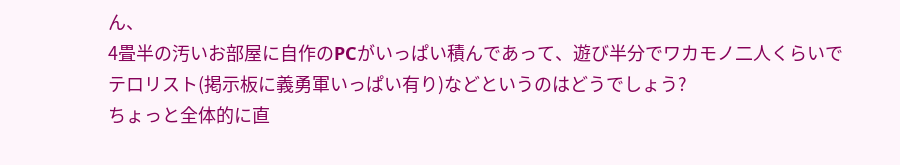ん、
4畳半の汚いお部屋に自作のPCがいっぱい積んであって、遊び半分でワカモノ二人くらいで
テロリスト(掲示板に義勇軍いっぱい有り)などというのはどうでしょう?
ちょっと全体的に直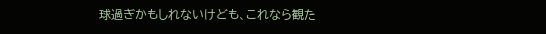球過ぎかもしれないけども、これなら観た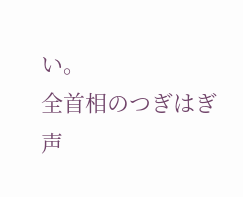い。
全首相のつぎはぎ声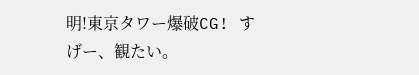明!東京タワー爆破CG! すげー、観たい。